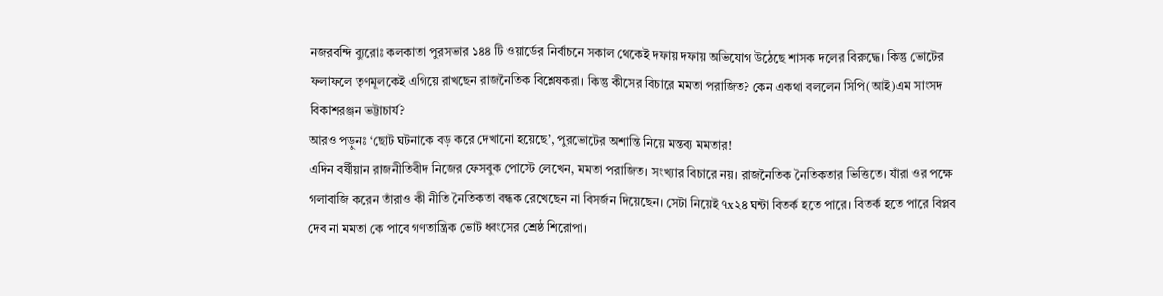নজরবন্দি ব্যুরোঃ কলকাতা পুরসভার ১৪৪ টি ওয়ার্ডের নির্বাচনে সকাল থেকেই দফায় দফায় অভিযোগ উঠেছে শাসক দলের বিরুদ্ধে। কিন্তু ভোটের ফলাফলে তৃণমূলকেই এগিয়ে রাখছেন রাজনৈতিক বিশ্লেষকরা। কিন্তু কীসের বিচারে মমতা পরাজিত? কেন একথা বললেন সিপি(আই)এম সাংসদ বিকাশরঞ্জন ভট্টাচার্য?
আরও পড়ুনঃ ‘ছোট ঘটনাকে বড় করে দেখানো হয়েছে’, পুরভোটের অশান্তি নিয়ে মন্তব্য মমতার!
এদিন বর্ষীয়ান রাজনীতিবীদ নিজের ফেসবুক পোস্টে লেখেন, মমতা পরাজিত। সংখ্যার বিচারে নয়। রাজনৈতিক নৈতিকতার ভিত্তিতে। যাঁরা ওর পক্ষে গলাবাজি করেন তাঁরাও কী নীতি নৈতিকতা বন্ধক রেখেছেন না বিসর্জন দিয়েছেন। সেটা নিয়েই ৭x২৪ ঘন্টা বিতর্ক হতে পারে। বিতর্ক হতে পারে বিপ্লব দেব না মমতা কে পাবে গণতান্ত্রিক ভোট ধ্বংসের শ্রেষ্ঠ শিরোপা।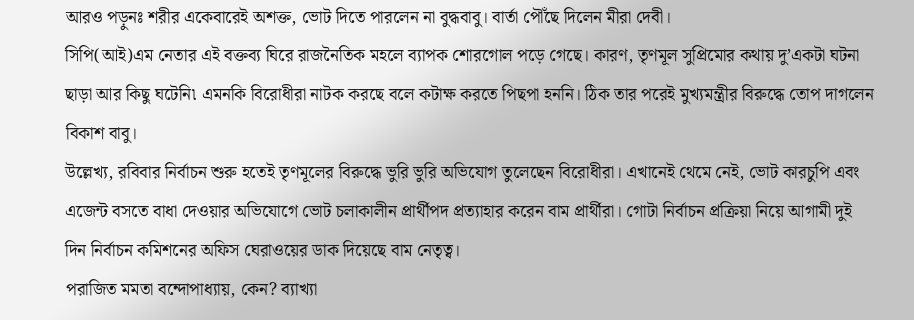আরও পড়ুনঃ শরীর একেবারেই অশক্ত, ভোট দিতে পারলেন না বুদ্ধবাবু। বার্তা পৌঁছে দিলেন মীরা দেবী।
সিপি(আই)এম নেতার এই বক্তব্য ঘিরে রাজনৈতিক মহলে ব্যাপক শোরগোল পড়ে গেছে। কারণ, তৃণমূল সুপ্রিমোর কথায় দু’একটা ঘটনা ছাড়া আর কিছু ঘটেনি৷ এমনকি বিরোধীরা নাটক করছে বলে কটাক্ষ করতে পিছপা হননি। ঠিক তার পরেই মুখ্যমন্ত্রীর বিরুদ্ধে তোপ দাগলেন বিকাশ বাবু।
উল্লেখ্য, রবিবার নির্বাচন শুরু হতেই তৃণমূলের বিরুদ্ধে ভুরি ভুরি অভিযোগ তুলেছেন বিরোধীরা। এখানেই থেমে নেই, ভোট কারচুপি এবং এজেন্ট বসতে বাধা দেওয়ার অভিযোগে ভোট চলাকালীন প্রার্থীপদ প্রত্যাহার করেন বাম প্রার্থীরা। গোটা নির্বাচন প্রক্রিয়া নিয়ে আগামী দুই দিন নির্বাচন কমিশনের অফিস ঘেরাওয়ের ডাক দিয়েছে বাম নেতৃত্ব।
পরাজিত মমতা বন্দোপাধ্যায়, কেন? ব্যাখ্যা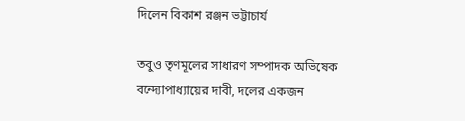দিলেন বিকাশ রঞ্জন ভট্টাচার্য

তবুও তৃণমূলের সাধারণ সম্পাদক অভিষেক বন্দ্যোপাধ্যায়ের দাবী, দলের একজন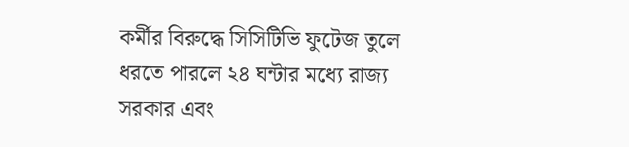কর্মীর বিরুদ্ধে সিসিটিভি ফুটেজ তুলে ধরতে পারলে ২৪ ঘন্টার মধ্যে রাজ্য সরকার এবং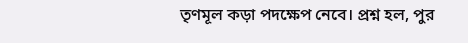তৃণমূল কড়া পদক্ষেপ নেবে। প্রশ্ন হল, পুর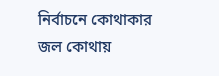নির্বাচনে কোথাকার জল কোথায়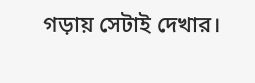গড়ায় সেটাই দেখার।